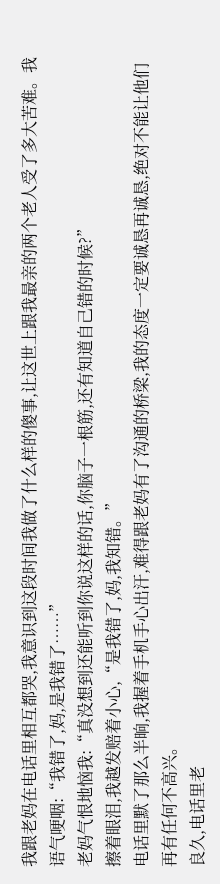我跟老妈在电话里相互都哭,我意识到这段时间我做了什么样的傻事,让这世上跟我最亲的两个老人受了多大苦难。我语气哽咽:“我错了,妈,是我错了……”
老妈气恨地恼我:“真没想到还能听到你说这样的话,你脑子一根筋,还有知道自己错的时候?”
擦着眼泪,我越发赔着小心,“是我错了,妈,我知错。”
电话里默了那么半晌,我握着手机手心出汗,难得跟老妈有了沟通的桥梁,我的态度一定要诚恳再诚恳,绝对不能让他们再有任何不高兴。
良久,电话里老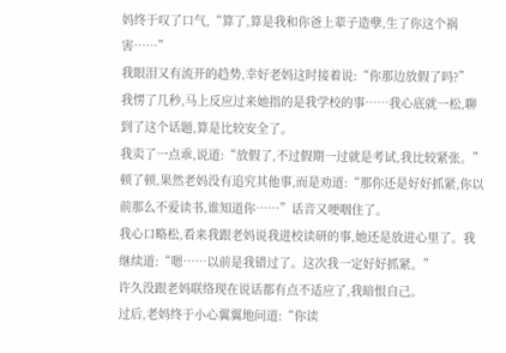妈终于叹了口气,“算了,算是我和你爸上辈子造孽,生了你这个祸害……”
我眼泪又有流开的趋势,幸好老妈这时接着说:“你那边放假了吗?”
我愣了几秒,马上反应过来她指的是我学校的事……我心底就一松,聊到了这个话题,算是比较安全了。
我卖了一点乖,说道:“放假了,不过假期一过就是考试,我比较紧张。”
顿了顿,果然老妈没有追究其他事,而是劝道:“那你还是好好抓紧,你以前那么不爱读书,谁知道你……”话音又哽咽住了。
我心口略松,看来我跟老妈说我进校读研的事,她还是放进心里了。我继续道:“嗯……以前是我错过了。这次我一定好好抓紧。”
许久没跟老妈联络现在说话都有点不适应了,我暗恨自己。
过后,老妈终于小心翼翼地问道:“你读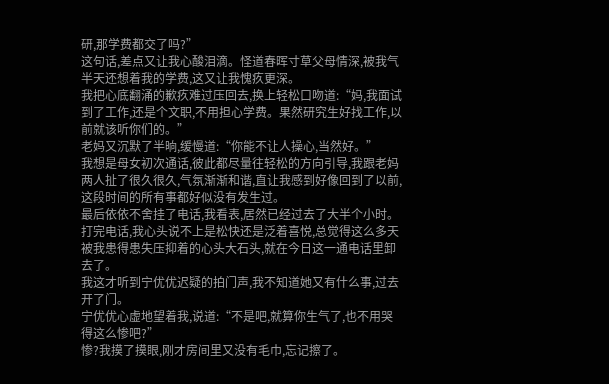研,那学费都交了吗?”
这句话,差点又让我心酸泪滴。怪道春晖寸草父母情深,被我气半天还想着我的学费,这又让我愧疚更深。
我把心底翻涌的歉疚难过压回去,换上轻松口吻道:“妈,我面试到了工作,还是个文职,不用担心学费。果然研究生好找工作,以前就该听你们的。”
老妈又沉默了半晌,缓慢道:“你能不让人操心,当然好。”
我想是母女初次通话,彼此都尽量往轻松的方向引导,我跟老妈两人扯了很久很久,气氛渐渐和谐,直让我感到好像回到了以前,这段时间的所有事都好似没有发生过。
最后依依不舍挂了电话,我看表,居然已经过去了大半个小时。打完电话,我心头说不上是松快还是泛着喜悦,总觉得这么多天被我患得患失压抑着的心头大石头,就在今日这一通电话里卸去了。
我这才听到宁优优迟疑的拍门声,我不知道她又有什么事,过去开了门。
宁优优心虚地望着我,说道:“不是吧,就算你生气了,也不用哭得这么惨吧?”
惨?我摸了摸眼,刚才房间里又没有毛巾,忘记擦了。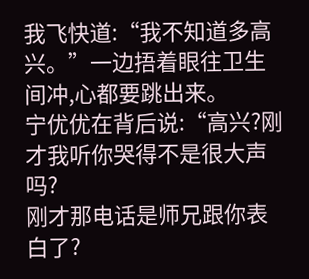我飞快道:“我不知道多高兴。”一边捂着眼往卫生间冲,心都要跳出来。
宁优优在背后说:“高兴?刚才我听你哭得不是很大声吗?
刚才那电话是师兄跟你表白了?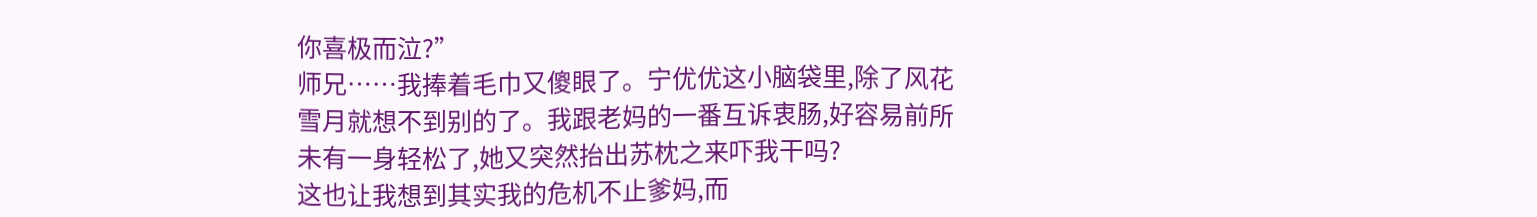你喜极而泣?”
师兄……我捧着毛巾又傻眼了。宁优优这小脑袋里,除了风花雪月就想不到别的了。我跟老妈的一番互诉衷肠,好容易前所未有一身轻松了,她又突然抬出苏枕之来吓我干吗?
这也让我想到其实我的危机不止爹妈,而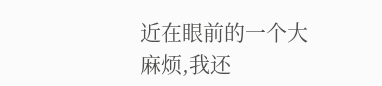近在眼前的一个大麻烦,我还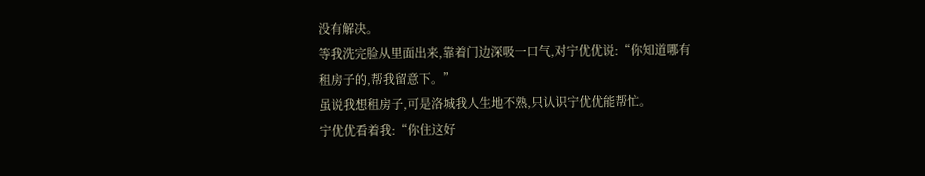没有解决。
等我洗完脸从里面出来,靠着门边深吸一口气,对宁优优说:“你知道哪有租房子的,帮我留意下。”
虽说我想租房子,可是洛城我人生地不熟,只认识宁优优能帮忙。
宁优优看着我:“你住这好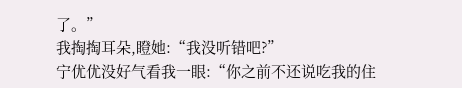了。”
我掏掏耳朵,瞪她:“我没听错吧?”
宁优优没好气看我一眼:“你之前不还说吃我的住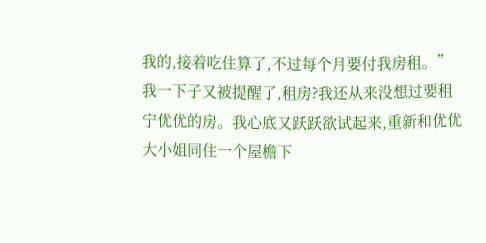我的,接着吃住算了,不过每个月要付我房租。”
我一下子又被提醒了,租房?我还从来没想过要租宁优优的房。我心底又跃跃欲试起来,重新和优优大小姐同住一个屋檐下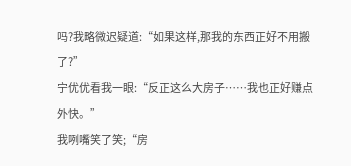吗?我略微迟疑道:“如果这样,那我的东西正好不用搬了?”
宁优优看我一眼:“反正这么大房子……我也正好赚点外快。”
我咧嘴笑了笑;“房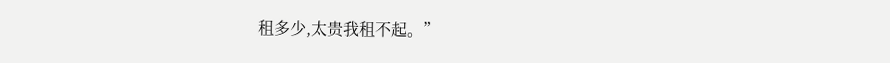租多少,太贵我租不起。”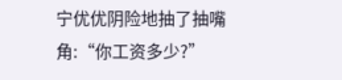宁优优阴险地抽了抽嘴角:“你工资多少?”